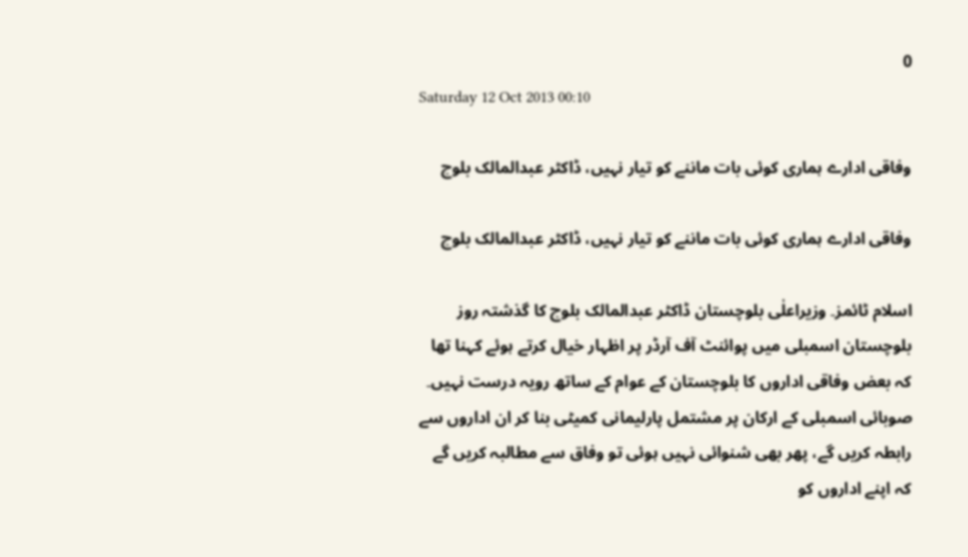0
Saturday 12 Oct 2013 00:10

وفاقی ادارے ہماری کوئی بات ماننے کو تیار نہیں، ڈاکٹر عبدالمالک بلوچ

وفاقی ادارے ہماری کوئی بات ماننے کو تیار نہیں، ڈاکٹر عبدالمالک بلوچ

اسلام ٹائمز۔ وزیراعلٰی بلوچستان ڈاکٹر عبدالمالک بلوچ کا گذشتہ روز بلوچستان اسمبلی میں پوائنٹ آف آرڈر پر اظہار خیال کرتے ہوئے کہنا تھا کہ بعض وفاقی اداروں کا بلوچستان کے عوام کے ساتھ رویہ درست نہیں۔ صوبائی اسمبلی کے ارکان پر مشتمل پارلیمانی کمیٹی بنا کر ان اداروں سے رابطہ کریں گے، پھر بھی شنوائی نہیں ہوئی تو وفاق سے مطالبہ کریں گے کہ اپنے اداروں کو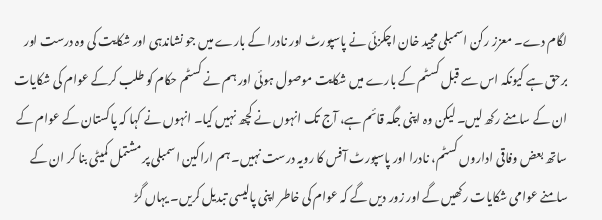لگام دے۔ معزز رکن اسمبلی مجید خان اچکزئی نے پاسپورٹ اور نادرا کے بارے میں جو نشاندہی اور شکایت کی وہ درست اور برحق ہے کیونکہ اس سے قبل کسٹم کے بارے میں شکایت موصول ہوئی اور ہم نے کسٹم حکام کو طلب کرکے عوام کی شکایات ان کے سامنے رکھ لیں۔ لیکن وہ اپنی جگہ قائم ہے، آج تک انہوں نے کچھ نہیں کیا۔ انہوں نے کہا کہ پاکستان کے عوام کے ساتھ بعض وفاقی اداروں کسٹم، نادرا اور پاسپورٹ آفس کا رویہ درست نہیں۔ ہم اراکین اسمبلی پر مشتمل کمیٹی بنا کر ان کے سامنے عوامی شکایات رکھیں گے اور زور دیں گے کہ عوام کی خاطر اپنی پالیسی تبدیل کریں۔ یہاں گڑ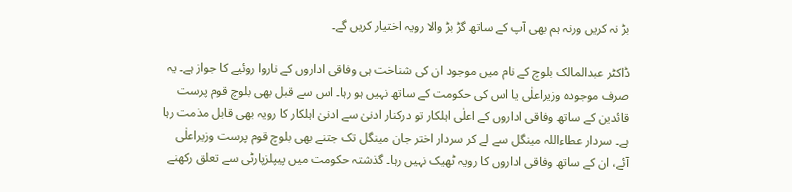بڑ نہ کریں ورنہ ہم بھی آپ کے ساتھ گڑ بڑ والا رویہ اختیار کریں گے۔

ڈاکٹر عبدالمالک بلوچ کے نام میں موجود ان کی شناخت ہی وفاقی اداروں کے ناروا روئیے کا جواز ہے۔ یہ صرف موجودہ وزیراعلٰی یا اس کی حکومت کے ساتھ نہیں ہو رہا۔ اس سے قبل بھی بلوچ قوم پرست قائدین کے ساتھ وفاقی اداروں کے اعلٰی اہلکار تو درکنار ادنیٰ سے ادنیٰ اہلکار کا رویہ بھی قابل مذمت رہا ہے۔ سردار عطاءاللہ مینگل سے لے کر سردار اختر جان مینگل تک جتنے بھی بلوچ قوم پرست وزیراعلٰی آئے، ان کے ساتھ وفاقی اداروں کا رویہ ٹھیک نہیں رہا۔ گذشتہ حکومت میں پیپلزپارٹی سے تعلق رکھنے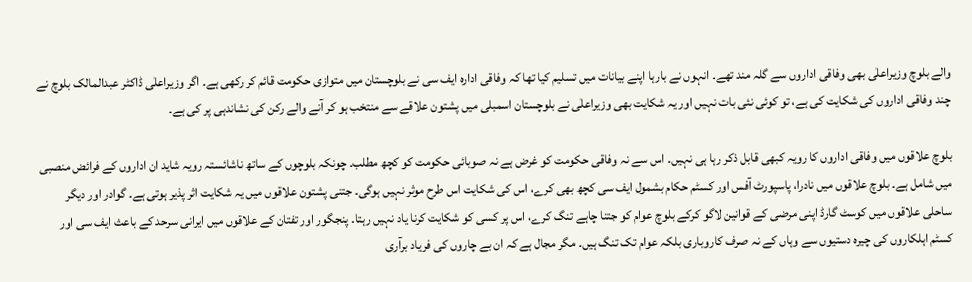والے بلوچ وزیراعلٰی بھی وفاقی اداروں سے گلہ مند تھے۔ انہوں نے بارہا اپنے بیانات میں تسلیم کیا تھا کہ وفاقی ادارہ ایف سی نے بلوچستان میں متوازی حکومت قائم کر رکھی ہے۔ اگر وزیراعلٰی ڈاکٹر عبدالمالک بلوچ نے چند وفاقی اداروں کی شکایت کی ہے، تو کوئی نئی بات نہیں اور یہ شکایت بھی وزیراعلٰی نے بلوچستان اسمبلی میں پشتون علاقے سے منتخب ہو کر آنے والے رکن کی نشاندہی پر کی ہے۔

بلوچ علاقوں میں وفاقی اداروں کا رویہ کبھی قابل ذکر رہا ہی نہیں۔ اس سے نہ وفاقی حکومت کو غرض ہے نہ صوبائی حکومت کو کچھ مطلب۔ چونکہ بلوچوں کے ساتھ ناشائستہ رویہ شاید ان اداروں کے فرائض منصبی میں شامل ہے۔ بلوچ علاقوں میں نادرا، پاسپورٹ آفس اور کسٹم حکام بشمول ایف سی کچھ بھی کرے، اس کی شکایت اس طرح موثر نہیں ہوگی۔ جتنی پشتون علاقوں میں یہ شکایت اثر پذیر ہوتی ہے۔ گوادر اور دیگر ساحلی علاقوں میں کوسٹ گارڈ اپنی مرضی کے قوانین لاگو کرکے بلوچ عوام کو جتنا چاہے تنگ کرے، اس پر کسی کو شکایت کرنا یاد نہیں رہتا۔ پنجگور اور تفتان کے علاقوں میں ایرانی سرحد کے باعث ایف سی اور کسٹم اہلکاروں کی چیرہ دستیوں سے وہاں کے نہ صرف کاروباری بلکہ عوام تک تنگ ہیں۔ مگر مجال ہے کہ ان بے چاروں کی فریاد برآری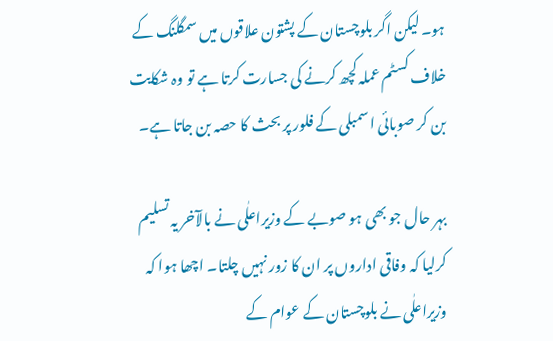ہو۔ لیکن اگر بلوچستان کے پشتون علاقوں میں سمگلنگ کے خلاف کسٹم عملہ کچھ کرنے کی جسارت کرتا ہے تو وہ شکایت بن کر صوبائی اسمبلی کے فلور پر بحث کا حصہ بن جاتا ہے۔

بہر حال جو بھی ہو صوبے کے وزیراعلٰی نے بالآخر یہ تسلیم کرلیا کہ وفاقی اداروں پر ان کا زور نہیں چلتا۔ اچھا ہوا کہ وزیراعلٰی نے بلوچستان کے عوام کے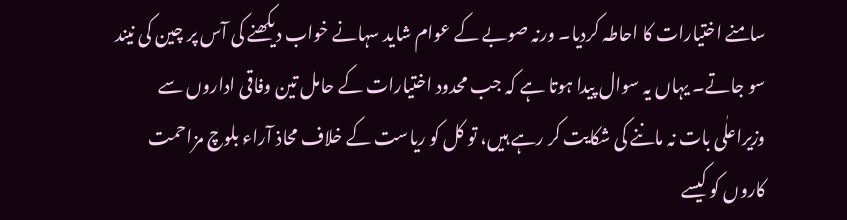سامنے اختیارات کا احاطہ کردیا۔ ورنہ صوبے کے عوام شاید سہانے خواب دیکھنے کی آس پر چین کی نیند سو جاتے۔ یہاں یہ سوال پیدا ہوتا ہے کہ جب محدود اختیارات کے حامل تین وفاقی اداروں سے وزیراعلٰی بات نہ ماننے کی شکایت کر رہے ہیں، تو کل کو ریاست کے خلاف محاذ آراء بلوچ مزاحمت کاروں کو کیسے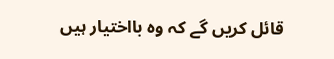قائل کریں گے کہ وہ بااختیار ہیں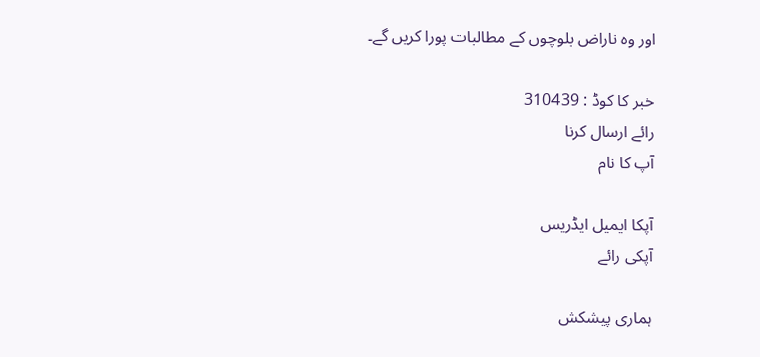اور وہ ناراض بلوچوں کے مطالبات پورا کریں گے۔

خبر کا کوڈ : 310439
رائے ارسال کرنا
آپ کا نام

آپکا ایمیل ایڈریس
آپکی رائے

ہماری پیشکش